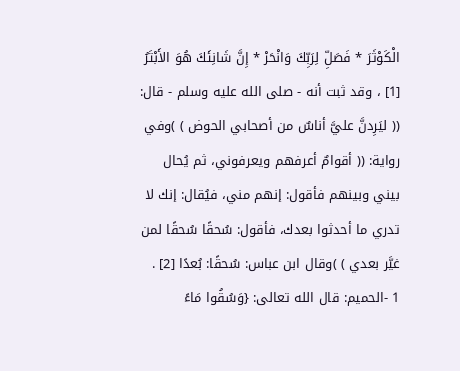الْكَوْثَرَ * فَصَلِّ لِرَبِّكَ وَانْحَرْ * إِنَّ شَانِئَكَ هُوَ الأَبْتَرُ [1] ، وقد ثبت أنه - صلى الله عليه وسلم - قال: (( ليَرِدنَّ عليَّ أناسٌ من أصحابي الحوض ) )وفي رواية: (( أقوامٌ أعرفهم ويعرفوني، ثم يُحال بيني وبينهم فأقول: إنهم مني، فيُقال: إنك لا تدري ما أحدثوا بعدك، فأقول: سُحقًا سُحقًا لمن غيَّر بعدي ) )وقال ابن عباس: سُحقًا: بُعدًا [2] .
1 -الحميم: قال الله تعالى: {وَسُقُوا مَاءً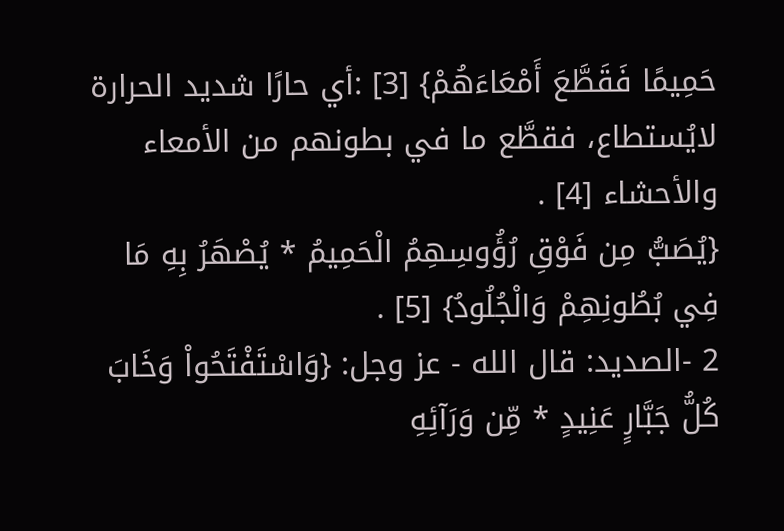حَمِيمًا فَقَطَّعَ أَمْعَاءَهُمْ} [3] :أي حارًا شديد الحرارة لايُستطاع، فقطَّع ما في بطونهم من الأمعاء والأحشاء [4] .
{يُصَبُّ مِن فَوْقِ رُؤُوسِهِمُ الْحَمِيمُ * يُصْهَرُ بِهِ مَا فِي بُطُونِهِمْ وَالْجُلُودُ} [5] .
2 -الصديد: قال الله - عز وجل: {وَاسْتَفْتَحُواْ وَخَابَ كُلُّ جَبَّارٍ عَنِيدٍ * مِّن وَرَآئِهِ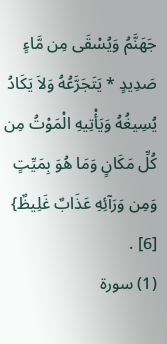جَهَنَّمُ وَيُسْقَى مِن مَّاءٍ صَدِيدٍ * يَتَجَرَّعُهُ وَلاَ يَكَادُ يُسِيغُهُ وَيَأْتِيهِ الْمَوْتُ مِن كُلِّ مَكَانٍ وَمَا هُوَ بِمَيِّتٍ وَمِن وَرَآئِهِ عَذَابٌ غَلِيظٌ} [6] .
(1) سورة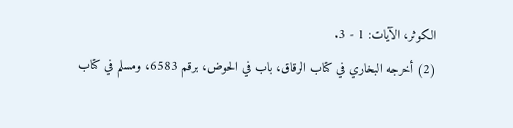الكوثر، الآيات: 1 - 3.
(2) أخرجه البخاري في كتاب الرقاق، باب في الحوض، برقم 6583، ومسلم في كتاب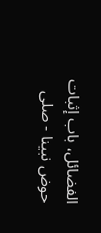الفضائل، باب إثبات حوض نبينا - صلى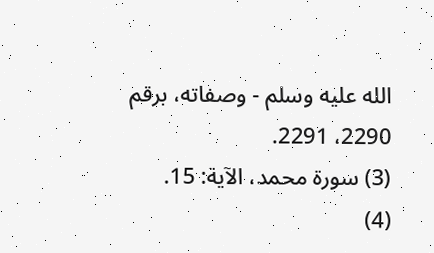الله عليه وسلم - وصفاته، برقم 2290، 2291.
(3) سورة محمد، الآية: 15.
(4)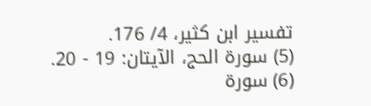تفسير ابن كثير، 4/ 176.
(5) سورة الحج، الآيتان: 19 - 20.
(6) سورة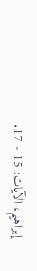إبراهيم، الآيات: 15 - 17.